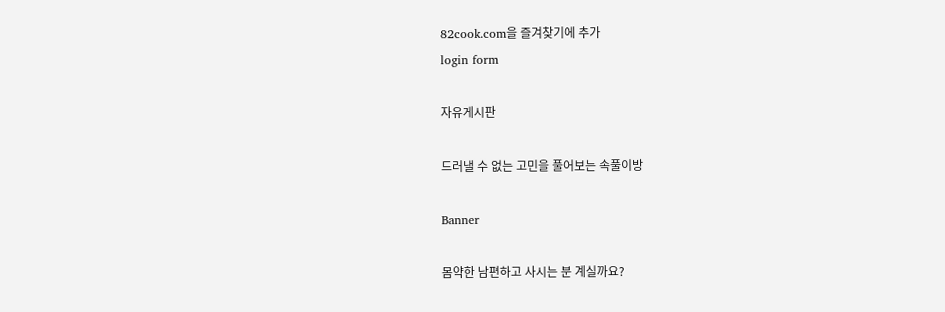82cook.com을 즐겨찾기에 추가
login form

자유게시판

드러낼 수 없는 고민을 풀어보는 속풀이방

Banner

몸약한 남편하고 사시는 분 계실까요?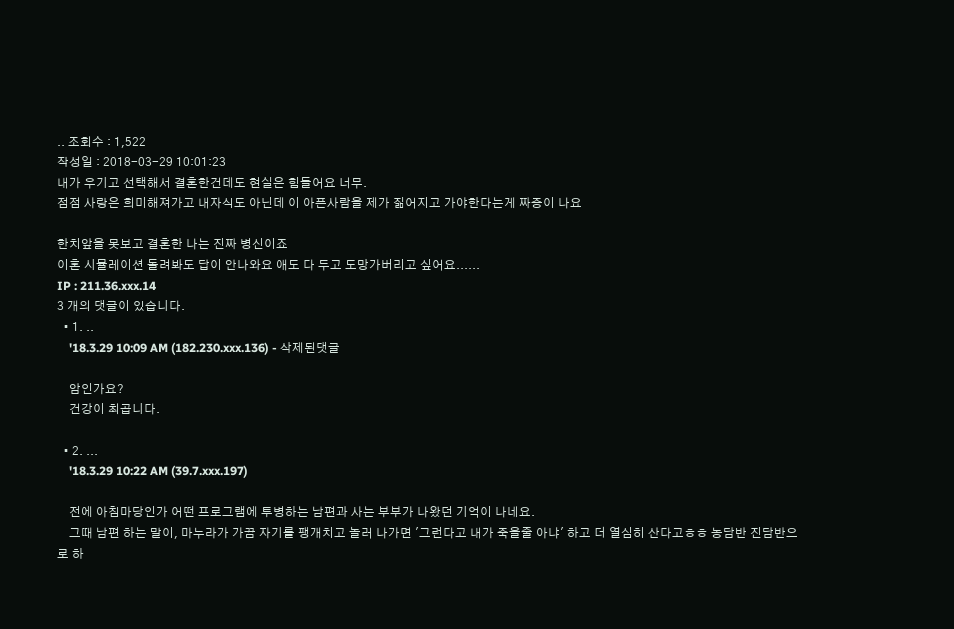.. 조회수 : 1,522
작성일 : 2018-03-29 10:01:23
내가 우기고 선택해서 결혼한건데도 현실은 힘들어요 너무.
점점 사랑은 희미해져가고 내자식도 아닌데 이 아픈사람을 제가 짊어지고 가야한다는게 짜증이 나요

한치앞을 못보고 결혼한 나는 진짜 병신이죠
이혼 시뮬레이션 돌려봐도 답이 안나와요 애도 다 두고 도망가버리고 싶어요......
IP : 211.36.xxx.14
3 개의 댓글이 있습니다.
  • 1. ..
    '18.3.29 10:09 AM (182.230.xxx.136) - 삭제된댓글

    암인가요?
    건강이 최곱니다.

  • 2. ...
    '18.3.29 10:22 AM (39.7.xxx.197)

    전에 아침마당인가 어떤 프로그램에 투병하는 남편과 사는 부부가 나왔던 기억이 나네요.
    그때 남편 하는 말이, 마누라가 가끔 자기를 팽개치고 놀러 나가면 '그런다고 내가 죽을줄 아냐' 하고 더 열심히 산다고ㅎㅎ 농담반 진담반으로 하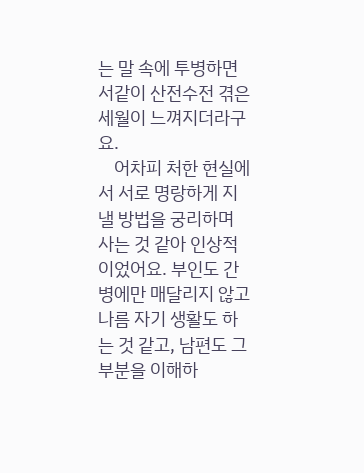는 말 속에 투병하면서같이 산전수전 겪은 세월이 느껴지더라구요.
    어차피 처한 현실에서 서로 명랑하게 지낼 방법을 궁리하며 사는 것 같아 인상적이었어요. 부인도 간병에만 매달리지 않고 나름 자기 생활도 하는 것 같고, 남편도 그 부분을 이해하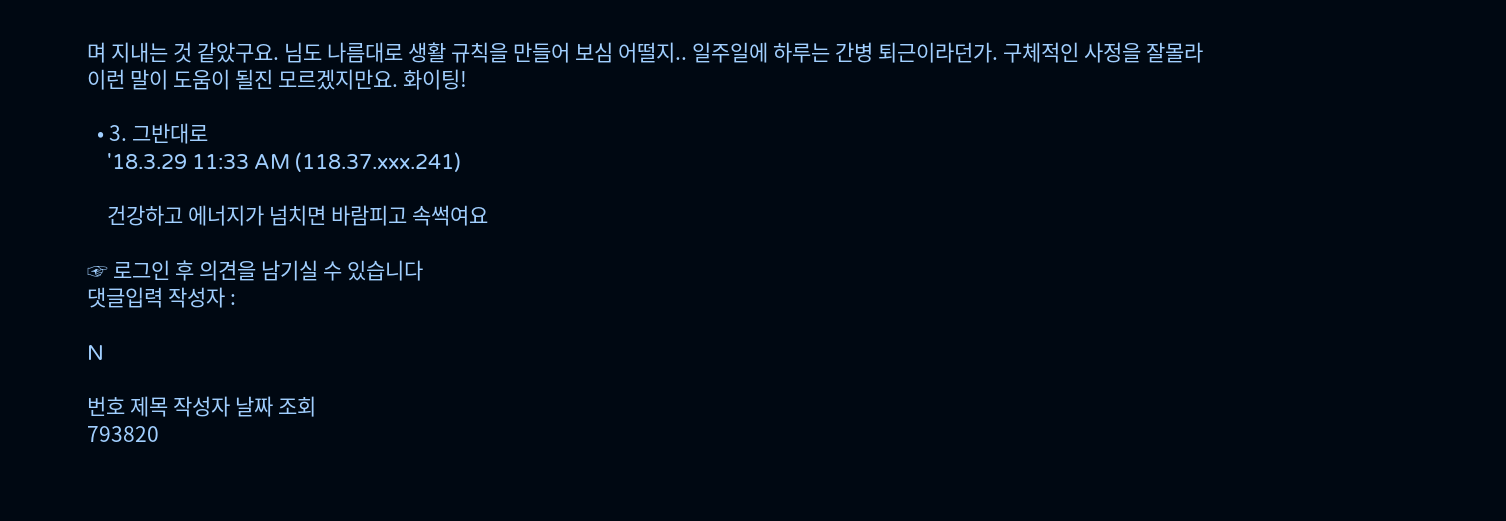며 지내는 것 같았구요. 님도 나름대로 생활 규칙을 만들어 보심 어떨지.. 일주일에 하루는 간병 퇴근이라던가. 구체적인 사정을 잘몰라 이런 말이 도움이 될진 모르겠지만요. 화이팅!

  • 3. 그반대로
    '18.3.29 11:33 AM (118.37.xxx.241)

    건강하고 에너지가 넘치면 바람피고 속썩여요

☞ 로그인 후 의견을 남기실 수 있습니다
댓글입력 작성자 :

N

번호 제목 작성자 날짜 조회
793820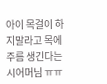아이 목걸이 하지말라고 목에 주름 생긴다는 시어머님 ㅠㅠ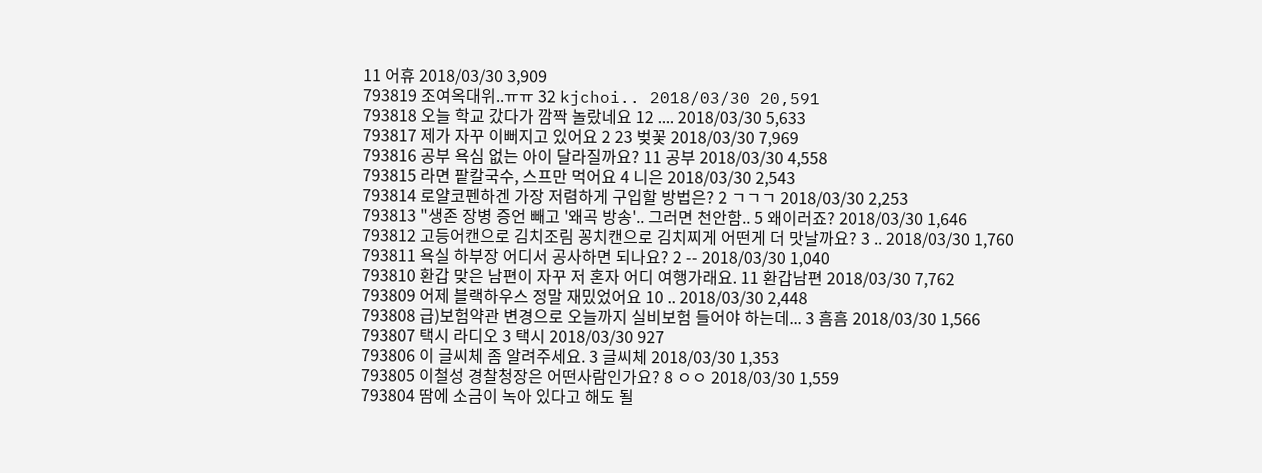11 어휴 2018/03/30 3,909
793819 조여옥대위..ㅠㅠ 32 kjchoi.. 2018/03/30 20,591
793818 오늘 학교 갔다가 깜짝 놀랐네요 12 .... 2018/03/30 5,633
793817 제가 자꾸 이뻐지고 있어요 2 23 벚꽃 2018/03/30 7,969
793816 공부 욕심 없는 아이 달라질까요? 11 공부 2018/03/30 4,558
793815 라면 팥칼국수, 스프만 먹어요 4 니은 2018/03/30 2,543
793814 로얄코펜하겐 가장 저렴하게 구입할 방법은? 2 ㄱㄱㄱ 2018/03/30 2,253
793813 "생존 장병 증언 빼고 '왜곡 방송'.. 그러면 천안함.. 5 왜이러죠? 2018/03/30 1,646
793812 고등어캔으로 김치조림 꽁치캔으로 김치찌게 어떤게 더 맛날까요? 3 .. 2018/03/30 1,760
793811 욕실 하부장 어디서 공사하면 되나요? 2 -- 2018/03/30 1,040
793810 환갑 맞은 남편이 자꾸 저 혼자 어디 여행가래요. 11 환갑남편 2018/03/30 7,762
793809 어제 블랙하우스 정말 재밌었어요 10 .. 2018/03/30 2,448
793808 급)보험약관 변경으로 오늘까지 실비보험 들어야 하는데... 3 흠흠 2018/03/30 1,566
793807 택시 라디오 3 택시 2018/03/30 927
793806 이 글씨체 좀 알려주세요. 3 글씨체 2018/03/30 1,353
793805 이철성 경찰청장은 어떤사람인가요? 8 ㅇㅇ 2018/03/30 1,559
793804 땀에 소금이 녹아 있다고 해도 될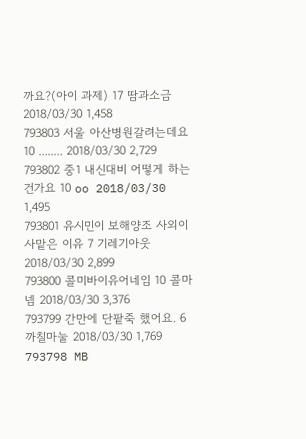까요?(아이 과제) 17 땀과소금 2018/03/30 1,458
793803 서울 아산병원갈려는데요 10 ........ 2018/03/30 2,729
793802 중1 내신대비 어떻게 하는 건가요 10 oo 2018/03/30 1,495
793801 유시민이 보해양조 사외이사맡은 이유 7 기레기아웃 2018/03/30 2,899
793800 콜미바이유어네임 10 콜마넴 2018/03/30 3,376
793799 간만에 단팥죽 했어요. 6 까칠마눌 2018/03/30 1,769
793798 MB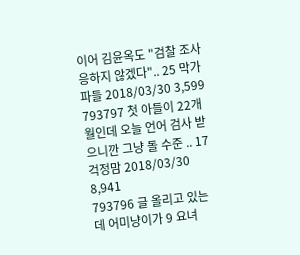이어 김윤옥도 "검찰 조사 응하지 않겠다".. 25 막가파들 2018/03/30 3,599
793797 첫 아들이 22개월인데 오늘 언어 검사 받으니깐 그냥 돌 수준 .. 17 걱정맘 2018/03/30 8,941
793796 글 올리고 있는데 어미냥이가 9 요녀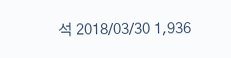석 2018/03/30 1,936